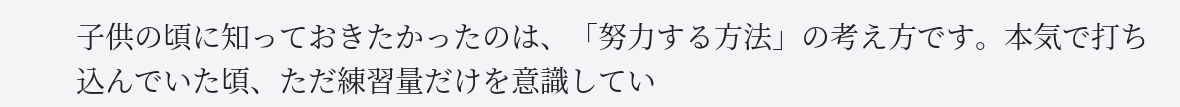子供の頃に知っておきたかったのは、「努力する方法」の考え方です。本気で打ち込んでいた頃、ただ練習量だけを意識してい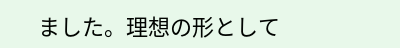ました。理想の形として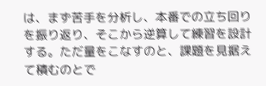は、まず苦手を分析し、本番での立ち回りを振り返り、そこから逆算して練習を設計する。ただ量をこなすのと、課題を見据えて積むのとで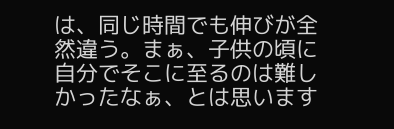は、同じ時間でも伸びが全然違う。まぁ、子供の頃に自分でそこに至るのは難しかったなぁ、とは思います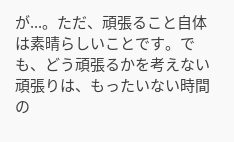が...。ただ、頑張ること自体は素晴らしいことです。でも、どう頑張るかを考えない頑張りは、もったいない時間の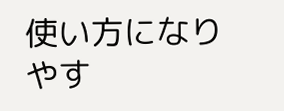使い方になりやす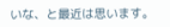いな、と最近は思います。